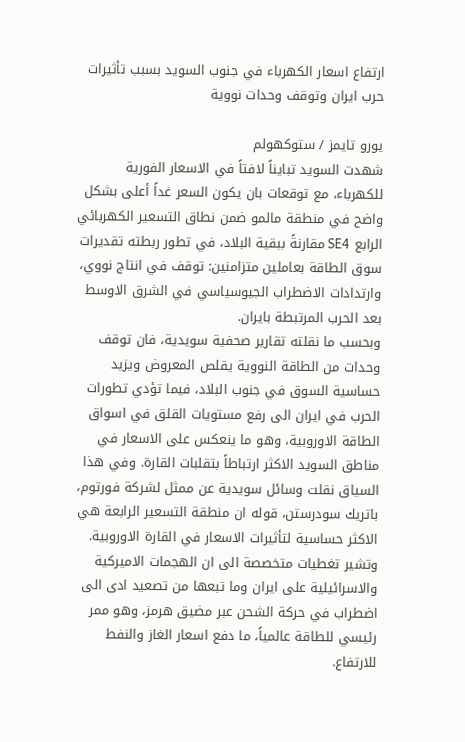ارتفاع اسعار الكهرباء في جنوب السويد بسبب تأثيرات حرب ايران وتوقف وحدات نووية

يورو تايمز / ستوكهولم
شهدت السويد تبايناً لافتاً في الاسعار الفورية للكهرباء، مع توقعات بان يكون السعر غداً أعلى بشكل واضح في منطقة مالمو ضمن نطاق التسعير الكهربائي الرابع SE4 مقارنةً ببقية البلاد، في تطور ربطته تقديرات سوق الطاقة بعاملين متزامنين: توقف في انتاج نووي، وارتدادات الاضطراب الجيوسياسي في الشرق الاوسط بعد الحرب المرتبطة بايران.
وبحسب ما نقلته تقارير صحفية سويدية، فان توقف وحدات من الطاقة النووية يقلص المعروض ويزيد حساسية السوق في جنوب البلاد، فيما تؤدي تطورات الحرب في ايران الى رفع مستويات القلق في اسواق الطاقة الاوروبية، وهو ما ينعكس على الاسعار في مناطق السويد الاكثر ارتباطاً بتقلبات القارة. وفي هذا السياق نقلت وسائل سويدية عن ممثل لشركة فورتوم، باتريك سودرستن، قوله ان منطقة التسعير الرابعة هي الاكثر حساسية لتأثيرات الاسعار في القارة الاوروبية.
وتشير تغطيات متخصصة الى ان الهجمات الاميركية والاسرائيلية على ايران وما تبعها من تصعيد ادى الى اضطراب في حركة الشحن عبر مضيق هرمز، وهو ممر رئيسي للطاقة عالمياً، ما دفع اسعار الغاز والنفط للارتفاع.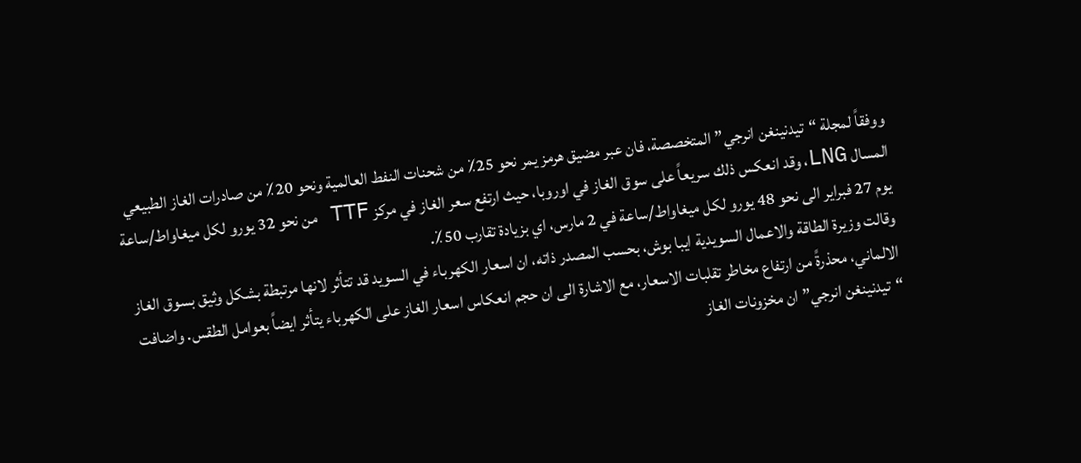ووفقاً لمجلة “تيدنينغن انرجي” المتخصصة، فان عبر مضيق هرمز يمر نحو 25٪ من شحنات النفط العالمية ونحو 20٪ من صادرات الغاز الطبيعي المسال LNG، وقد انعكس ذلك سريعاً على سوق الغاز في اوروبا، حيث ارتفع سعر الغاز في مركز TTF من نحو 32 يورو لكل ميغاواط/ساعة يوم 27 فبراير الى نحو 48 يورو لكل ميغاواط/ساعة في 2 مارس، اي بزيادة تقارب 50٪.
وقالت وزيرة الطاقة والاعمال السويدية ايبا بوش، بحسب المصدر ذاته، ان اسعار الكهرباء في السويد قد تتأثر لانها مرتبطة بشكل وثيق بسوق الغاز الالماني، محذرةً من ارتفاع مخاطر تقلبات الاسعار، مع الاشارة الى ان حجم انعكاس اسعار الغاز على الكهرباء يتأثر ايضاً بعوامل الطقس. واضافت “تيدنينغن انرجي” ان مخزونات الغاز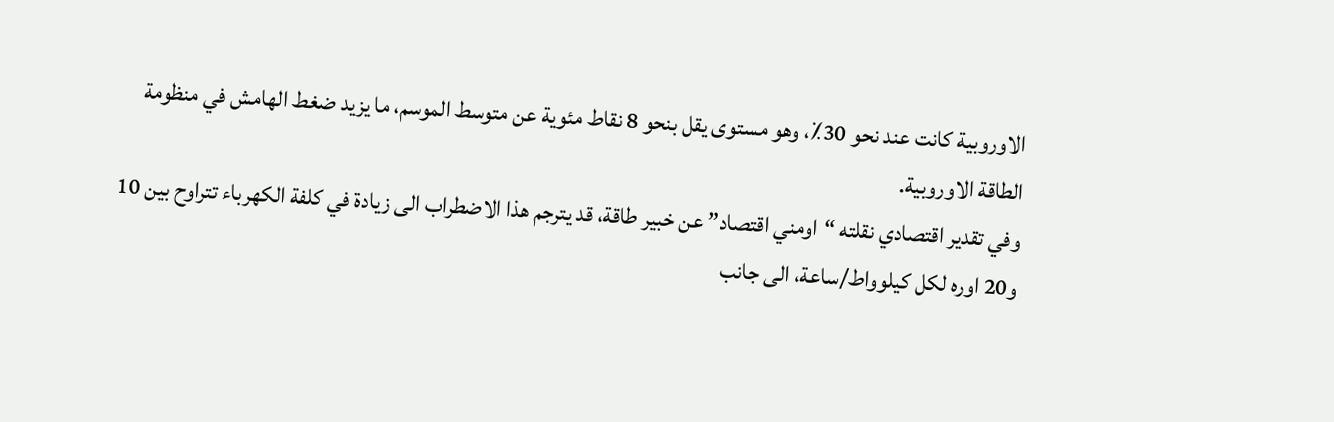الاوروبية كانت عند نحو 30٪، وهو مستوى يقل بنحو 8 نقاط مئوية عن متوسط الموسم، ما يزيد ضغط الهامش في منظومة الطاقة الاوروبية.
وفي تقدير اقتصادي نقلته “اومني اقتصاد” عن خبير طاقة، قد يترجم هذا الاضطراب الى زيادة في كلفة الكهرباء تتراوح بين 10 و20 اوره لكل كيلوواط/ساعة، الى جانب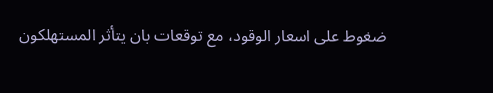ضغوط على اسعار الوقود، مع توقعات بان يتأثر المستهلكون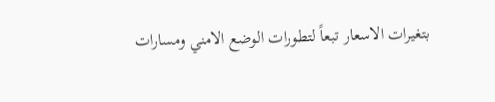بتغيرات الاسعار تبعاً لتطورات الوضع الامني ومسارات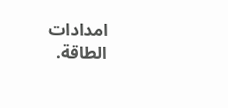امدادات الطاقة.